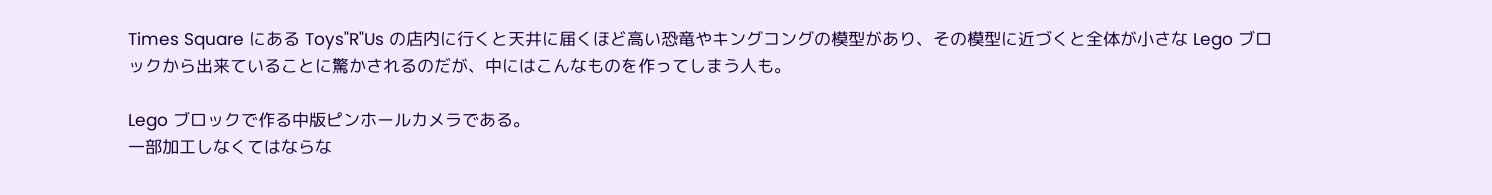Times Square にある Toys"R"Us の店内に行くと天井に届くほど高い恐竜やキングコングの模型があり、その模型に近づくと全体が小さな Lego ブロックから出来ていることに驚かされるのだが、中にはこんなものを作ってしまう人も。

Lego ブロックで作る中版ピンホールカメラである。
一部加工しなくてはならな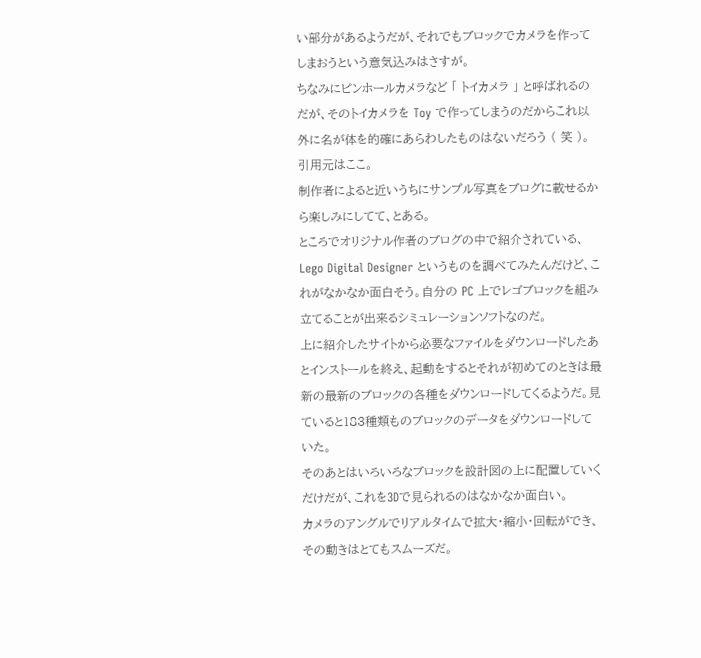い部分があるようだが、それでもブロックでカメラを作ってしまおうという意気込みはさすが。
ちなみにピンホールカメラなど 「 トイカメラ 」 と呼ばれるのだが、そのトイカメラを Toy で作ってしまうのだからこれ以外に名が体を的確にあらわしたものはないだろう ( 笑 )。
引用元はここ。
制作者によると近いうちにサンプル写真をブログに載せるから楽しみにしてて、とある。
ところでオリジナル作者のブログの中で紹介されている、Lego Digital Designer というものを調べてみたんだけど、これがなかなか面白そう。自分の PC 上でレゴブロックを組み立てることが出来るシミュレーションソフトなのだ。
上に紹介したサイトから必要なファイルをダウンロードしたあとインストールを終え、起動をするとそれが初めてのときは最新の最新のブロックの各種をダウンロードしてくるようだ。見ていると183種類ものブロックのデータをダウンロードしていた。
そのあとはいろいろなブロックを設計図の上に配置していくだけだが、これを3Dで見られるのはなかなか面白い。
カメラのアングルでリアルタイムで拡大・縮小・回転ができ、その動きはとてもスムーズだ。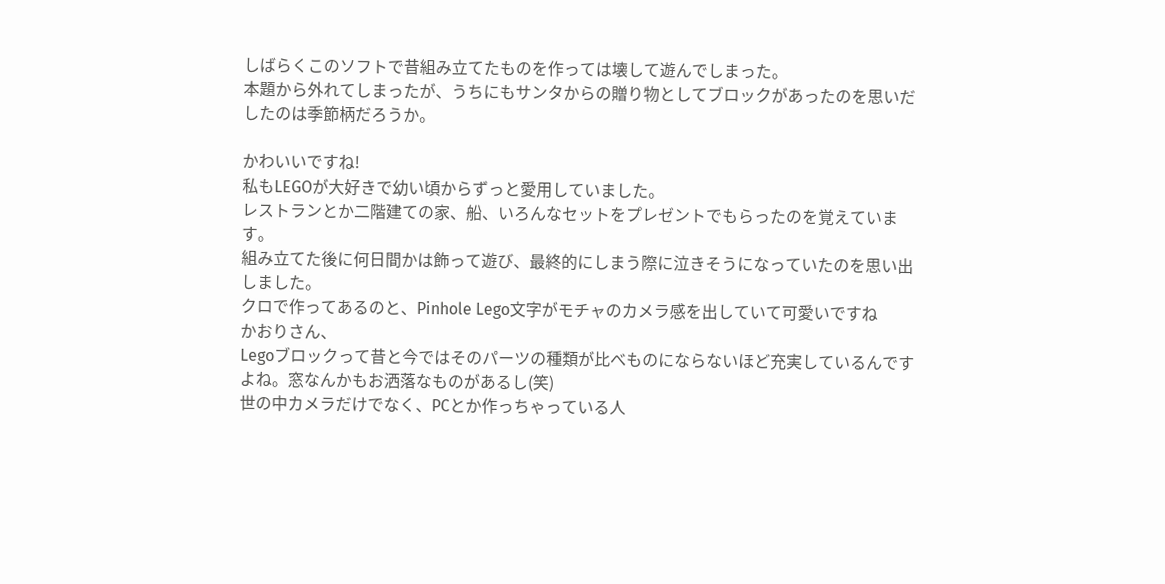しばらくこのソフトで昔組み立てたものを作っては壊して遊んでしまった。
本題から外れてしまったが、うちにもサンタからの贈り物としてブロックがあったのを思いだしたのは季節柄だろうか。

かわいいですね!
私もLEGOが大好きで幼い頃からずっと愛用していました。
レストランとか二階建ての家、船、いろんなセットをプレゼントでもらったのを覚えています。
組み立てた後に何日間かは飾って遊び、最終的にしまう際に泣きそうになっていたのを思い出しました。
クロで作ってあるのと、Pinhole Lego文字がモチャのカメラ感を出していて可愛いですね
かおりさん、
Legoブロックって昔と今ではそのパーツの種類が比べものにならないほど充実しているんですよね。窓なんかもお洒落なものがあるし(笑)
世の中カメラだけでなく、PCとか作っちゃっている人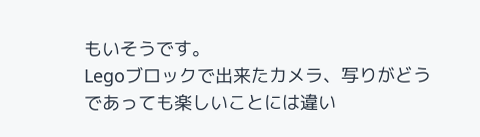もいそうです。
Legoブロックで出来たカメラ、写りがどうであっても楽しいことには違い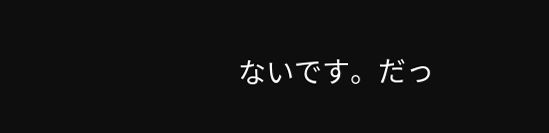ないです。だっ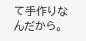て手作りなんだから。